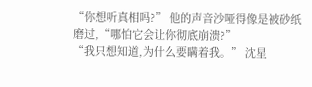“你想听真相吗?” 他的声音沙哑得像是被砂纸磨过,“哪怕它会让你彻底崩溃?”
“我只想知道,为什么要瞒着我。” 沈星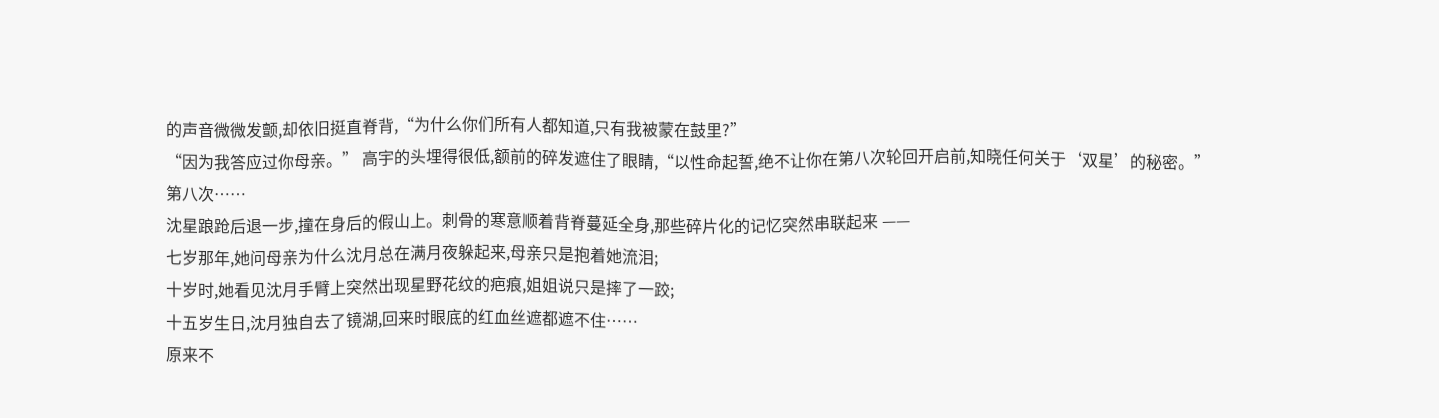的声音微微发颤,却依旧挺直脊背,“为什么你们所有人都知道,只有我被蒙在鼓里?”
“因为我答应过你母亲。” 高宇的头埋得很低,额前的碎发遮住了眼睛,“以性命起誓,绝不让你在第八次轮回开启前,知晓任何关于‘双星’的秘密。”
第八次……
沈星踉跄后退一步,撞在身后的假山上。刺骨的寒意顺着背脊蔓延全身,那些碎片化的记忆突然串联起来 ——
七岁那年,她问母亲为什么沈月总在满月夜躲起来,母亲只是抱着她流泪;
十岁时,她看见沈月手臂上突然出现星野花纹的疤痕,姐姐说只是摔了一跤;
十五岁生日,沈月独自去了镜湖,回来时眼底的红血丝遮都遮不住……
原来不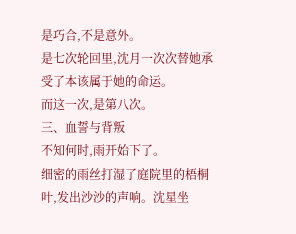是巧合,不是意外。
是七次轮回里,沈月一次次替她承受了本该属于她的命运。
而这一次,是第八次。
三、血誓与背叛
不知何时,雨开始下了。
细密的雨丝打湿了庭院里的梧桐叶,发出沙沙的声响。沈星坐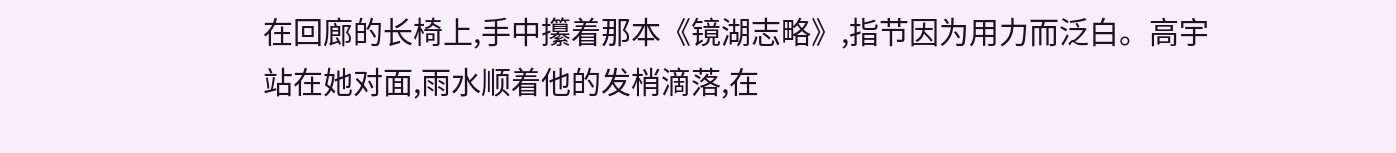在回廊的长椅上,手中攥着那本《镜湖志略》,指节因为用力而泛白。高宇站在她对面,雨水顺着他的发梢滴落,在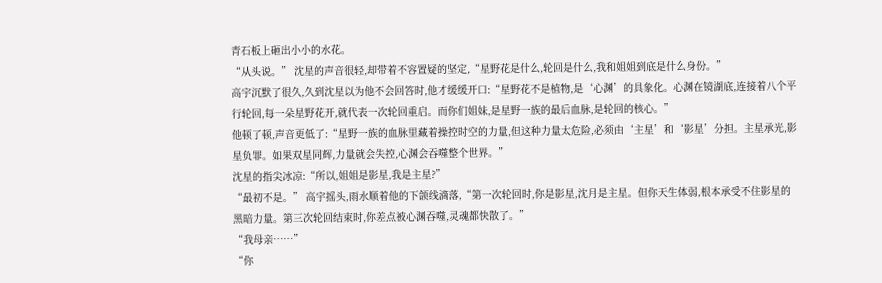青石板上砸出小小的水花。
“从头说。” 沈星的声音很轻,却带着不容置疑的坚定,“星野花是什么,轮回是什么,我和姐姐到底是什么身份。”
高宇沉默了很久,久到沈星以为他不会回答时,他才缓缓开口:“星野花不是植物,是‘心渊’的具象化。心渊在镜湖底,连接着八个平行轮回,每一朵星野花开,就代表一次轮回重启。而你们姐妹,是星野一族的最后血脉,是轮回的核心。”
他顿了顿,声音更低了:“星野一族的血脉里藏着操控时空的力量,但这种力量太危险,必须由‘主星’和‘影星’分担。主星承光,影星负罪。如果双星同辉,力量就会失控,心渊会吞噬整个世界。”
沈星的指尖冰凉:“所以,姐姐是影星,我是主星?”
“最初不是。” 高宇摇头,雨水顺着他的下颌线滴落,“第一次轮回时,你是影星,沈月是主星。但你天生体弱,根本承受不住影星的黑暗力量。第三次轮回结束时,你差点被心渊吞噬,灵魂都快散了。”
“我母亲……”
“你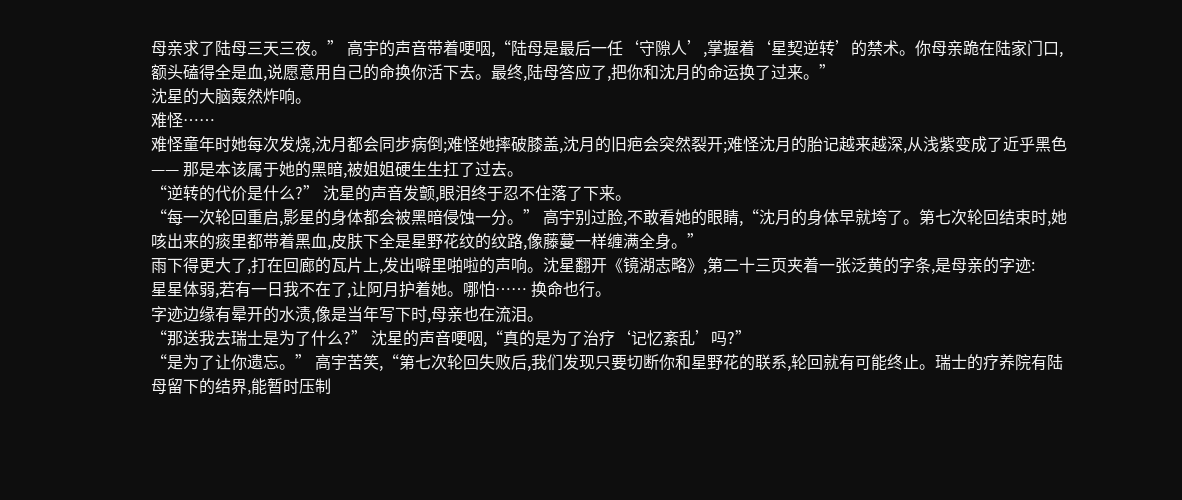母亲求了陆母三天三夜。” 高宇的声音带着哽咽,“陆母是最后一任‘守隙人’,掌握着‘星契逆转’的禁术。你母亲跪在陆家门口,额头磕得全是血,说愿意用自己的命换你活下去。最终,陆母答应了,把你和沈月的命运换了过来。”
沈星的大脑轰然炸响。
难怪……
难怪童年时她每次发烧,沈月都会同步病倒;难怪她摔破膝盖,沈月的旧疤会突然裂开;难怪沈月的胎记越来越深,从浅紫变成了近乎黑色 —— 那是本该属于她的黑暗,被姐姐硬生生扛了过去。
“逆转的代价是什么?” 沈星的声音发颤,眼泪终于忍不住落了下来。
“每一次轮回重启,影星的身体都会被黑暗侵蚀一分。” 高宇别过脸,不敢看她的眼睛,“沈月的身体早就垮了。第七次轮回结束时,她咳出来的痰里都带着黑血,皮肤下全是星野花纹的纹路,像藤蔓一样缠满全身。”
雨下得更大了,打在回廊的瓦片上,发出噼里啪啦的声响。沈星翻开《镜湖志略》,第二十三页夹着一张泛黄的字条,是母亲的字迹:
星星体弱,若有一日我不在了,让阿月护着她。哪怕…… 换命也行。
字迹边缘有晕开的水渍,像是当年写下时,母亲也在流泪。
“那送我去瑞士是为了什么?” 沈星的声音哽咽,“真的是为了治疗‘记忆紊乱’吗?”
“是为了让你遗忘。” 高宇苦笑,“第七次轮回失败后,我们发现只要切断你和星野花的联系,轮回就有可能终止。瑞士的疗养院有陆母留下的结界,能暂时压制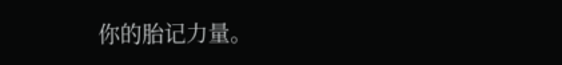你的胎记力量。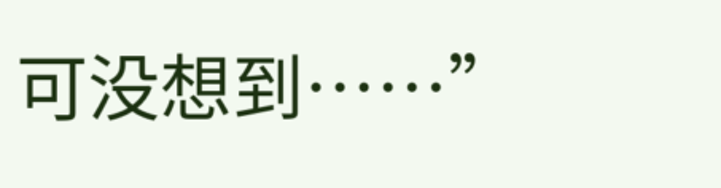可没想到……”